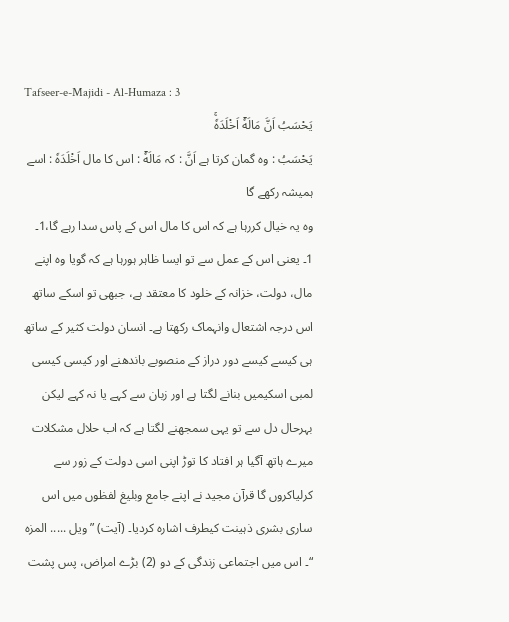Tafseer-e-Majidi - Al-Humaza : 3
یَحْسَبُ اَنَّ مَالَهٗۤ اَخْلَدَهٗۚ
يَحْسَبُ : وہ گمان کرتا ہے اَنَّ : کہ مَالَهٗٓ : اس کا مال اَخْلَدَهٗ : اسے ہمیشہ رکھے گا
وہ یہ خیال کررہا ہے کہ اس کا مال اس کے پاس سدا رہے گا،1۔
1۔ یعنی اس کے عمل سے تو ایسا ظاہر ہورہا ہے کہ گویا وہ اپنے مال، دولت، خزانہ کے خلود کا معتقد ہے، جبھی تو اسکے ساتھ اس درجہ اشتعال وانہماک رکھتا ہے۔ انسان دولت کثیر کے ساتھ ہی کیسے کیسے دور دراز کے منصوبے باندھنے اور کیسی کیسی لمبی اسکیمیں بنانے لگتا ہے اور زبان سے کہے یا نہ کہے لیکن بہرحال دل سے تو یہی سمجھنے لگتا ہے کہ اب حلال مشکلات میرے ہاتھ آگیا ہر افتاد کا توڑ اپنی اسی دولت کے زور سے کرلیاکروں گا قرآن مجید نے اپنے جامع وبلیغ لفظوں میں اس ساری بشری ذہینت کیطرف اشارہ کردیا۔ (آیت) ” ویل ..... المزہ “۔ اس میں اجتماعی زندگی کے دو (2) بڑے امراض، پس پشت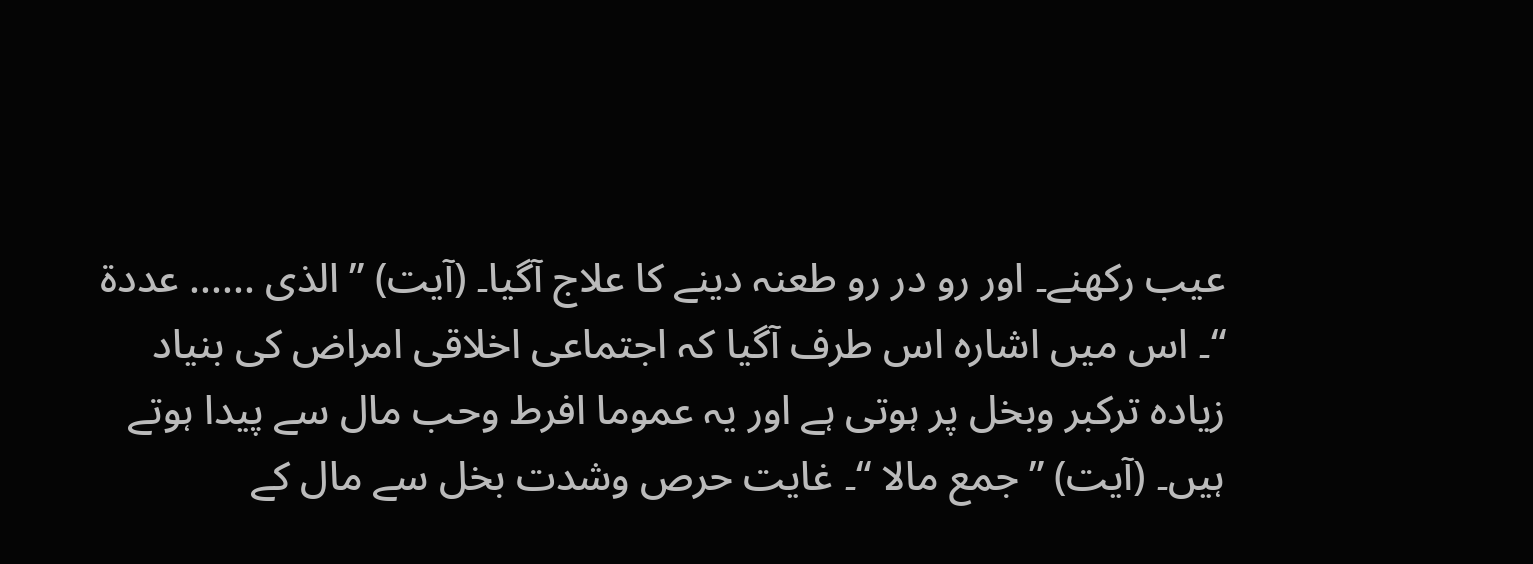عیب رکھنے۔ اور رو در رو طعنہ دینے کا علاج آگیا۔ (آیت) ” الذی ...... عددۃ “۔ اس میں اشارہ اس طرف آگیا کہ اجتماعی اخلاقی امراض کی بنیاد زیادہ ترکبر وبخل پر ہوتی ہے اور یہ عموما افرط وحب مال سے پیدا ہوتے ہیں۔ (آیت) ” جمع مالا “۔ غایت حرص وشدت بخل سے مال کے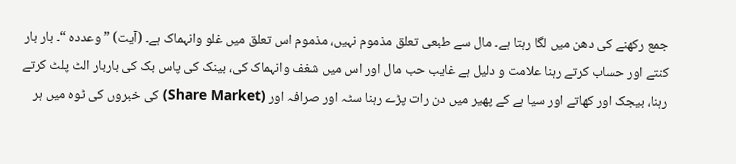جمع رکھنے کی دھن میں لگا رہتا ہے۔ مال سے طبعی تعلق مذموم نہیں، مذموم اس تعلق میں غلو وانہماک ہے۔ (آیت) ” وعددہ “۔ بار بار کنتے اور حساب کرتے رہنا علامت و دلیل ہے غایب حب مال اور اس میں شغف وانہماک کی، بینک کی پاس بک کی باربار الٹ پلٹ کرتے رہنا، بیجک اور کھاتے اور سیا ہے کے پھیر میں دن رات پڑے رہنا سٹہ اور صرافہ اور (Share Market) کی خبروں کی ٹوہ میں ہر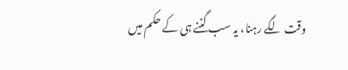وقت لگے رہنا، یہ سب گننے ہی کے حکم میں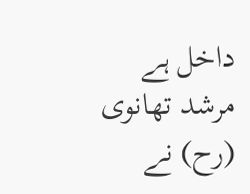داخل ہے مرشد تھانوی (رح) نے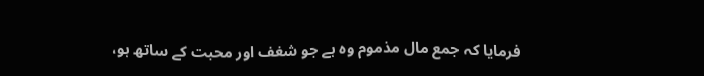فرمایا کہ جمع مال مذموم وہ ہے جو شغف اور محبت کے ساتھ ہو،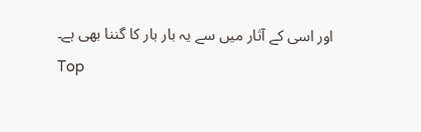اور اسی کے آثار میں سے یہ بار بار کا گننا بھی ہے۔
Top